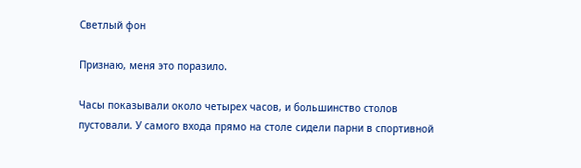Светлый фон

Признаю, меня это поразило.

Часы показывали около четырех часов, и большинство столов пустовали. У самого входа прямо на столе сидели парни в спортивной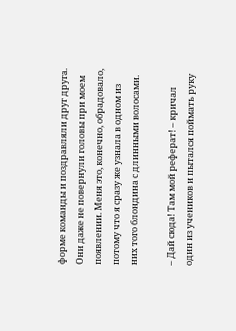форме команды и поздравляли друг друга. Они даже не повернули головы при моем появлении. Меня это, конечно, обрадовало, потому что я сразу же узнала в одном из них того блондина с длинными волосами.

– Дай сюда! Там мой реферат! – кричал один из учеников и пытался поймать руку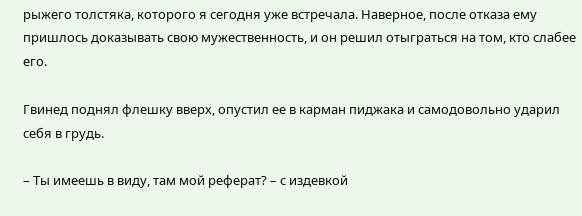рыжего толстяка, которого я сегодня уже встречала. Наверное, после отказа ему пришлось доказывать свою мужественность, и он решил отыграться на том, кто слабее его.

Гвинед поднял флешку вверх, опустил ее в карман пиджака и самодовольно ударил себя в грудь.

– Ты имеешь в виду, там мой реферат? – с издевкой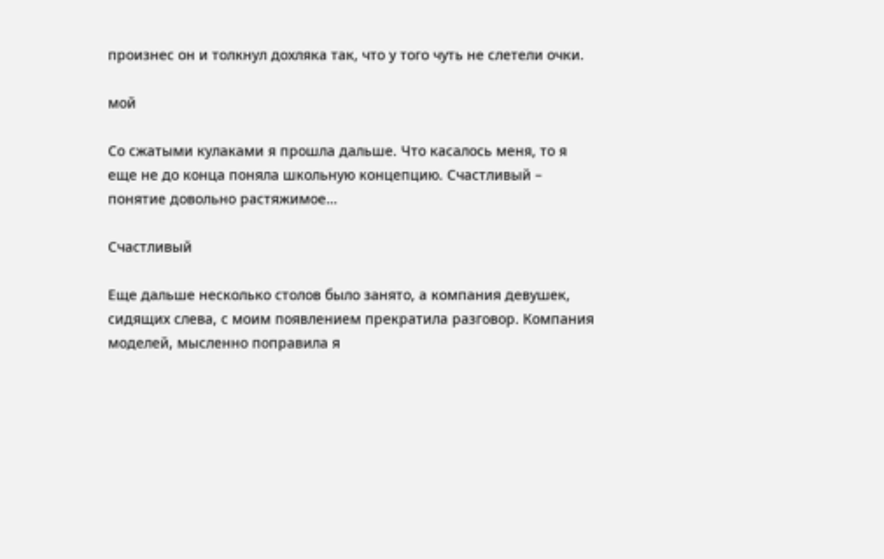произнес он и толкнул дохляка так, что у того чуть не слетели очки.

мой

Со сжатыми кулаками я прошла дальше. Что касалось меня, то я еще не до конца поняла школьную концепцию. Счастливый – понятие довольно растяжимое…

Счастливый

Еще дальше несколько столов было занято, а компания девушек, сидящих слева, с моим появлением прекратила разговор. Компания моделей, мысленно поправила я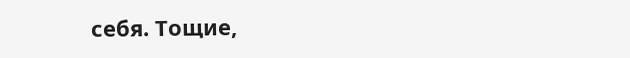себя. Тощие,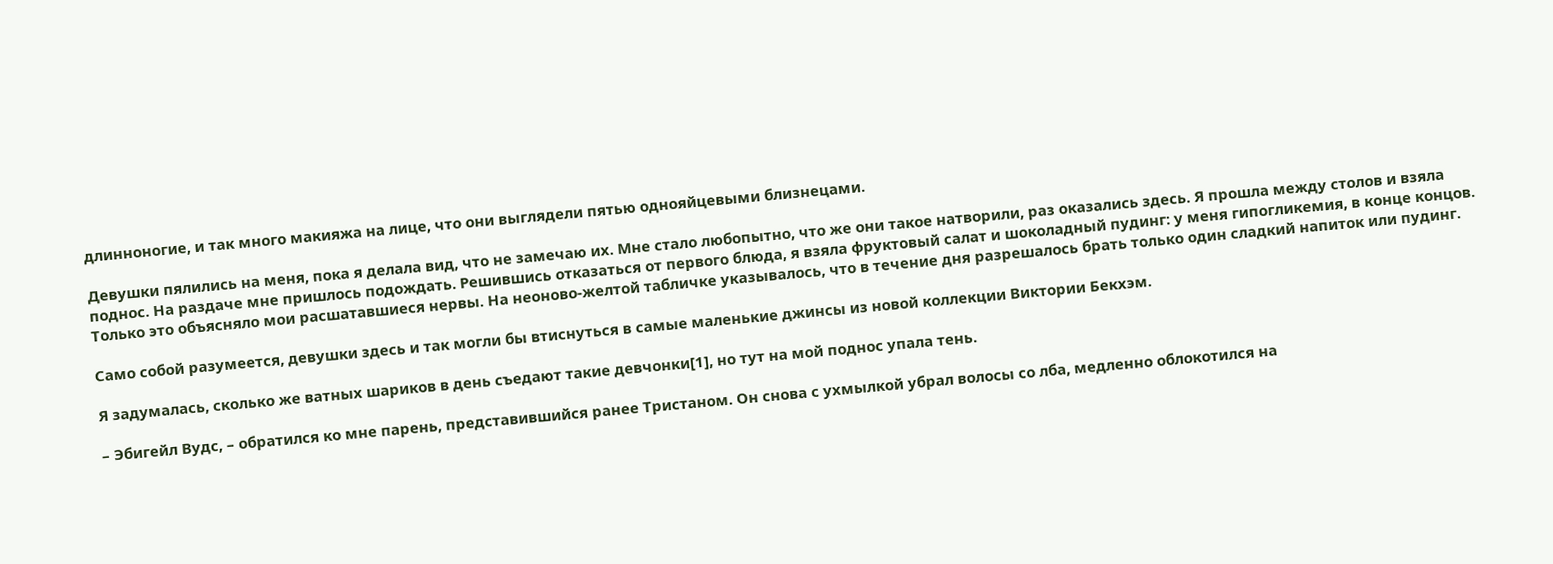длинноногие, и так много макияжа на лице, что они выглядели пятью однояйцевыми близнецами.

Девушки пялились на меня, пока я делала вид, что не замечаю их. Мне стало любопытно, что же они такое натворили, раз оказались здесь. Я прошла между столов и взяла поднос. На раздаче мне пришлось подождать. Решившись отказаться от первого блюда, я взяла фруктовый салат и шоколадный пудинг: у меня гипогликемия, в конце концов. Только это объясняло мои расшатавшиеся нервы. На неоново-желтой табличке указывалось, что в течение дня разрешалось брать только один сладкий напиток или пудинг.

Само собой разумеется, девушки здесь и так могли бы втиснуться в самые маленькие джинсы из новой коллекции Виктории Бекхэм.

Я задумалась, сколько же ватных шариков в день съедают такие девчонки[1], но тут на мой поднос упала тень.

– Эбигейл Вудс, – обратился ко мне парень, представившийся ранее Тристаном. Он снова с ухмылкой убрал волосы со лба, медленно облокотился на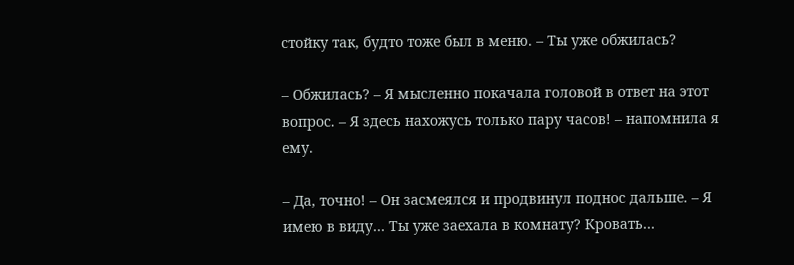стойку так, будто тоже был в меню. – Ты уже обжилась?

– Обжилась? – Я мысленно покачала головой в ответ на этот вопрос. – Я здесь нахожусь только пару часов! – напомнила я ему.

– Да, точно! – Он засмеялся и продвинул поднос дальше. – Я имею в виду… Ты уже заехала в комнату? Кровать…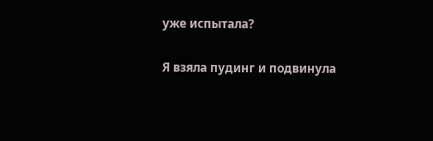уже испытала?

Я взяла пудинг и подвинула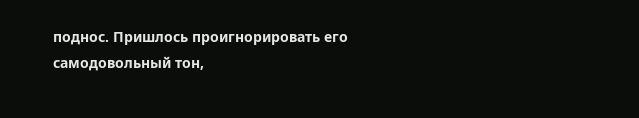поднос. Пришлось проигнорировать его самодовольный тон,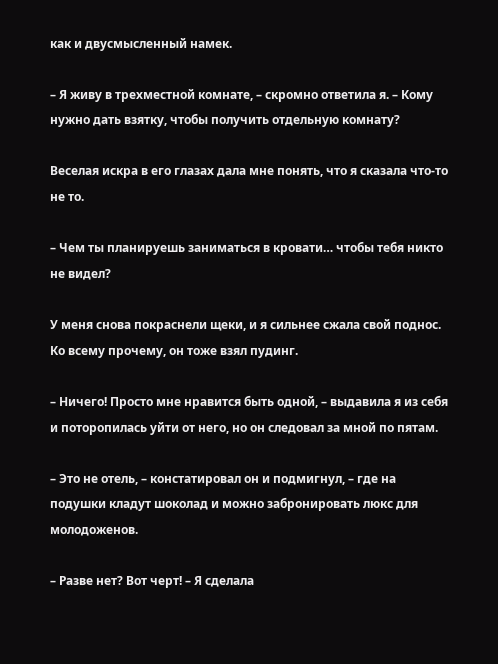как и двусмысленный намек.

– Я живу в трехместной комнате, – скромно ответила я. – Кому нужно дать взятку, чтобы получить отдельную комнату?

Веселая искра в его глазах дала мне понять, что я сказала что-то не то.

– Чем ты планируешь заниматься в кровати… чтобы тебя никто не видел?

У меня снова покраснели щеки, и я сильнее сжала свой поднос. Ко всему прочему, он тоже взял пудинг.

– Ничего! Просто мне нравится быть одной, – выдавила я из себя и поторопилась уйти от него, но он следовал за мной по пятам.

– Это не отель, – констатировал он и подмигнул, – где на подушки кладут шоколад и можно забронировать люкс для молодоженов.

– Разве нет? Вот черт! – Я сделала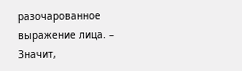разочарованное выражение лица. – Значит,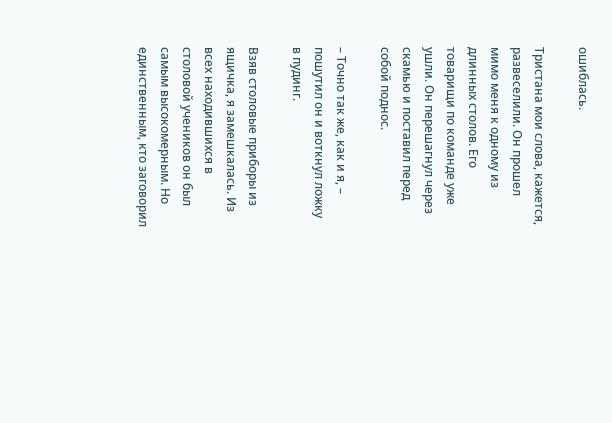ошиблась.

Тристана мои слова, кажется, развеселили. Он прошел мимо меня к одному из длинных столов. Его товарищи по команде уже ушли. Он перешагнул через скамью и поставил перед собой поднос.

– Точно так же, как и я, – пошутил он и воткнул ложку в пудинг.

Взяв столовые приборы из ящичка, я замешкалась. Из всех находившихся в столовой учеников он был самым высокомерным. Но единственным, кто заговорил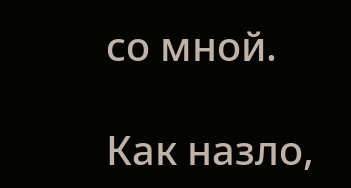со мной.

Как назло,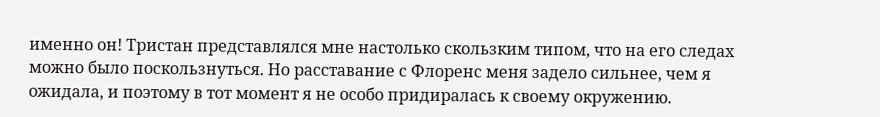именно он! Тристан представлялся мне настолько скользким типом, что на его следах можно было поскользнуться. Но расставание с Флоренс меня задело сильнее, чем я ожидала, и поэтому в тот момент я не особо придиралась к своему окружению.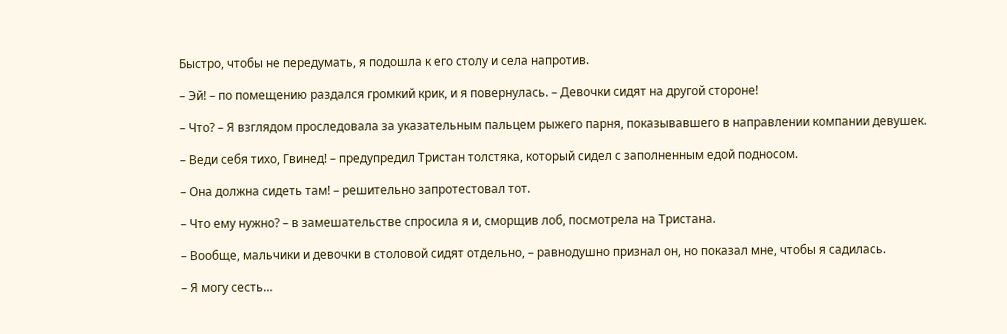Быстро, чтобы не передумать, я подошла к его столу и села напротив.

– Эй! – по помещению раздался громкий крик, и я повернулась. – Девочки сидят на другой стороне!

– Что? – Я взглядом проследовала за указательным пальцем рыжего парня, показывавшего в направлении компании девушек.

– Веди себя тихо, Гвинед! – предупредил Тристан толстяка, который сидел с заполненным едой подносом.

– Она должна сидеть там! – решительно запротестовал тот.

– Что ему нужно? – в замешательстве спросила я и, сморщив лоб, посмотрела на Тристана.

– Вообще, мальчики и девочки в столовой сидят отдельно, – равнодушно признал он, но показал мне, чтобы я садилась.

– Я могу сесть…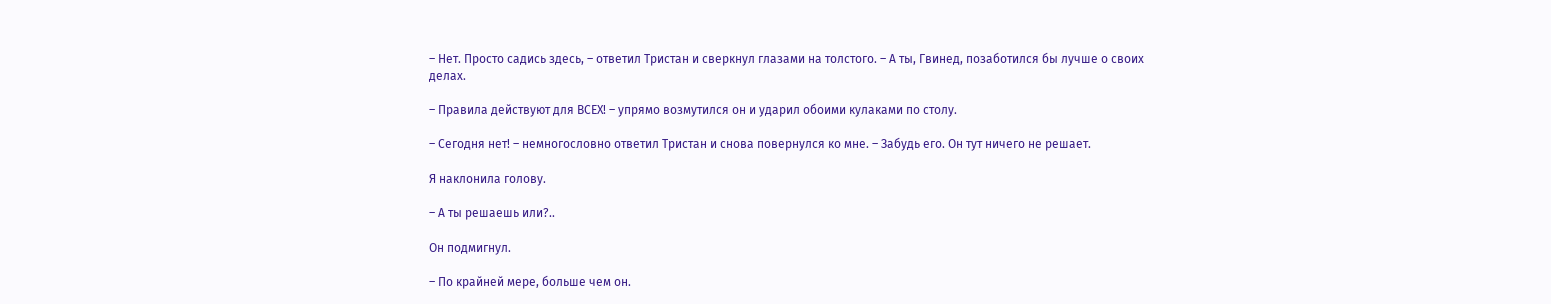– Нет. Просто садись здесь, – ответил Тристан и сверкнул глазами на толстого. – А ты, Гвинед, позаботился бы лучше о своих делах.

– Правила действуют для ВСЕХ! – упрямо возмутился он и ударил обоими кулаками по столу.

– Сегодня нет! – немногословно ответил Тристан и снова повернулся ко мне. – Забудь его. Он тут ничего не решает.

Я наклонила голову.

– А ты решаешь или?..

Он подмигнул.

– По крайней мере, больше чем он.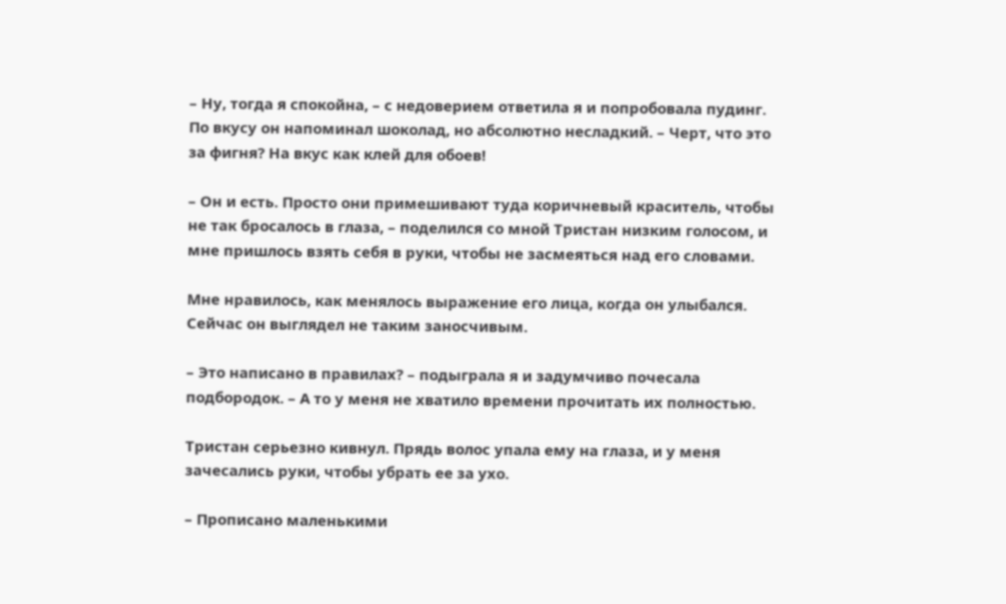– Ну, тогда я спокойна, – с недоверием ответила я и попробовала пудинг. По вкусу он напоминал шоколад, но абсолютно несладкий. – Черт, что это за фигня? На вкус как клей для обоев!

– Он и есть. Просто они примешивают туда коричневый краситель, чтобы не так бросалось в глаза, – поделился со мной Тристан низким голосом, и мне пришлось взять себя в руки, чтобы не засмеяться над его словами.

Мне нравилось, как менялось выражение его лица, когда он улыбался. Сейчас он выглядел не таким заносчивым.

– Это написано в правилах? – подыграла я и задумчиво почесала подбородок. – А то у меня не хватило времени прочитать их полностью.

Тристан серьезно кивнул. Прядь волос упала ему на глаза, и у меня зачесались руки, чтобы убрать ее за ухо.

– Прописано маленькими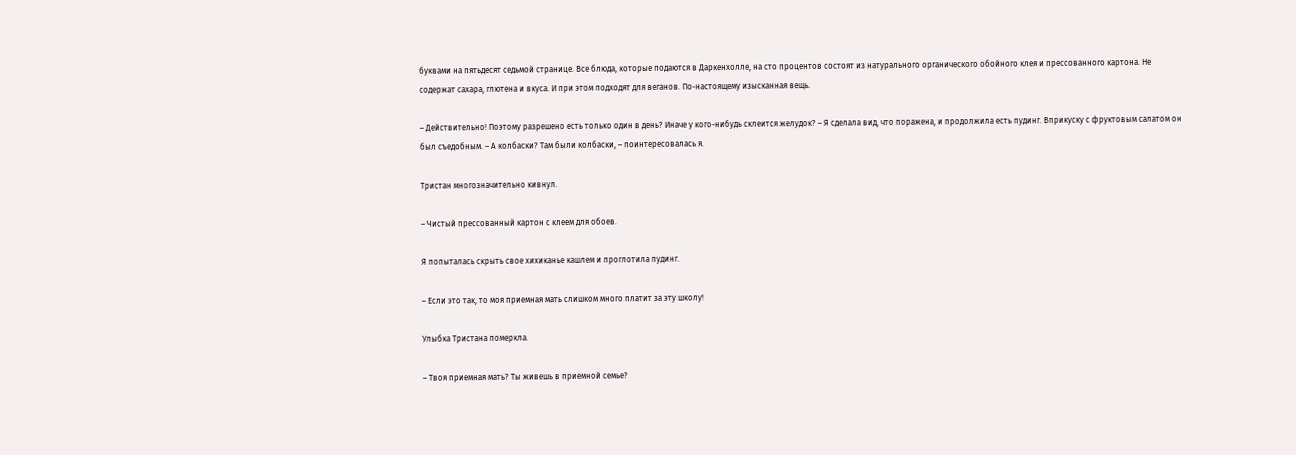буквами на пятьдесят седьмой странице. Все блюда, которые подаются в Даркенхолле, на сто процентов состоят из натурального органического обойного клея и прессованного картона. Не содержат сахара, глютена и вкуса. И при этом подходят для веганов. По-настоящему изысканная вещь.

– Действительно! Поэтому разрешено есть только один в день? Иначе у кого-нибудь склеится желудок? – Я сделала вид, что поражена, и продолжила есть пудинг. Вприкуску с фруктовым салатом он был съедобным. – А колбаски? Там были колбаски, – поинтересовалась я.

Тристан многозначительно кивнул.

– Чистый прессованный картон с клеем для обоев.

Я попыталась скрыть свое хихиканье кашлем и проглотила пудинг.

– Если это так, то моя приемная мать слишком много платит за эту школу!

Улыбка Тристана померкла.

– Твоя приемная мать? Ты живешь в приемной семье?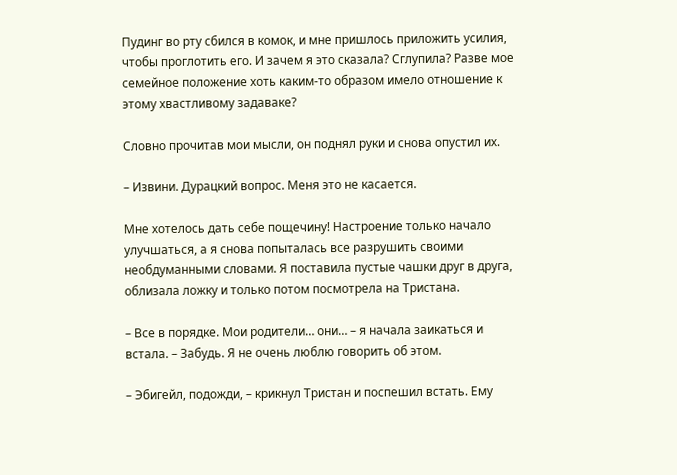Пудинг во рту сбился в комок, и мне пришлось приложить усилия, чтобы проглотить его. И зачем я это сказала? Сглупила? Разве мое семейное положение хоть каким-то образом имело отношение к этому хвастливому задаваке?

Словно прочитав мои мысли, он поднял руки и снова опустил их.

– Извини. Дурацкий вопрос. Меня это не касается.

Мне хотелось дать себе пощечину! Настроение только начало улучшаться, а я снова попыталась все разрушить своими необдуманными словами. Я поставила пустые чашки друг в друга, облизала ложку и только потом посмотрела на Тристана.

– Все в порядке. Мои родители… они… – я начала заикаться и встала. – Забудь. Я не очень люблю говорить об этом.

– Эбигейл, подожди, – крикнул Тристан и поспешил встать. Ему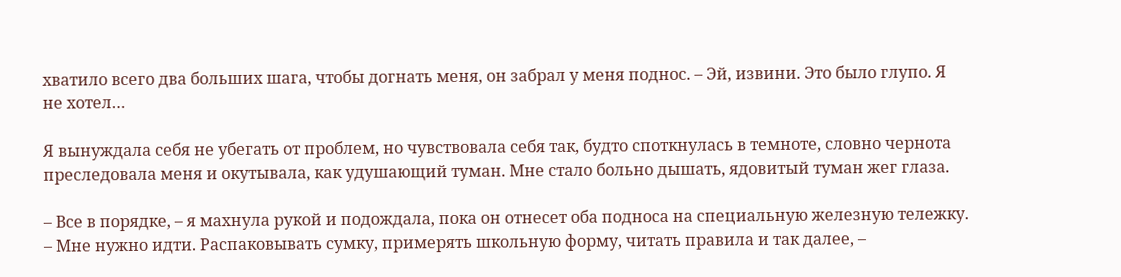хватило всего два больших шага, чтобы догнать меня, он забрал у меня поднос. – Эй, извини. Это было глупо. Я не хотел…

Я вынуждала себя не убегать от проблем, но чувствовала себя так, будто споткнулась в темноте, словно чернота преследовала меня и окутывала, как удушающий туман. Мне стало больно дышать, ядовитый туман жег глаза.

– Все в порядке, – я махнула рукой и подождала, пока он отнесет оба подноса на специальную железную тележку. – Мне нужно идти. Распаковывать сумку, примерять школьную форму, читать правила и так далее, –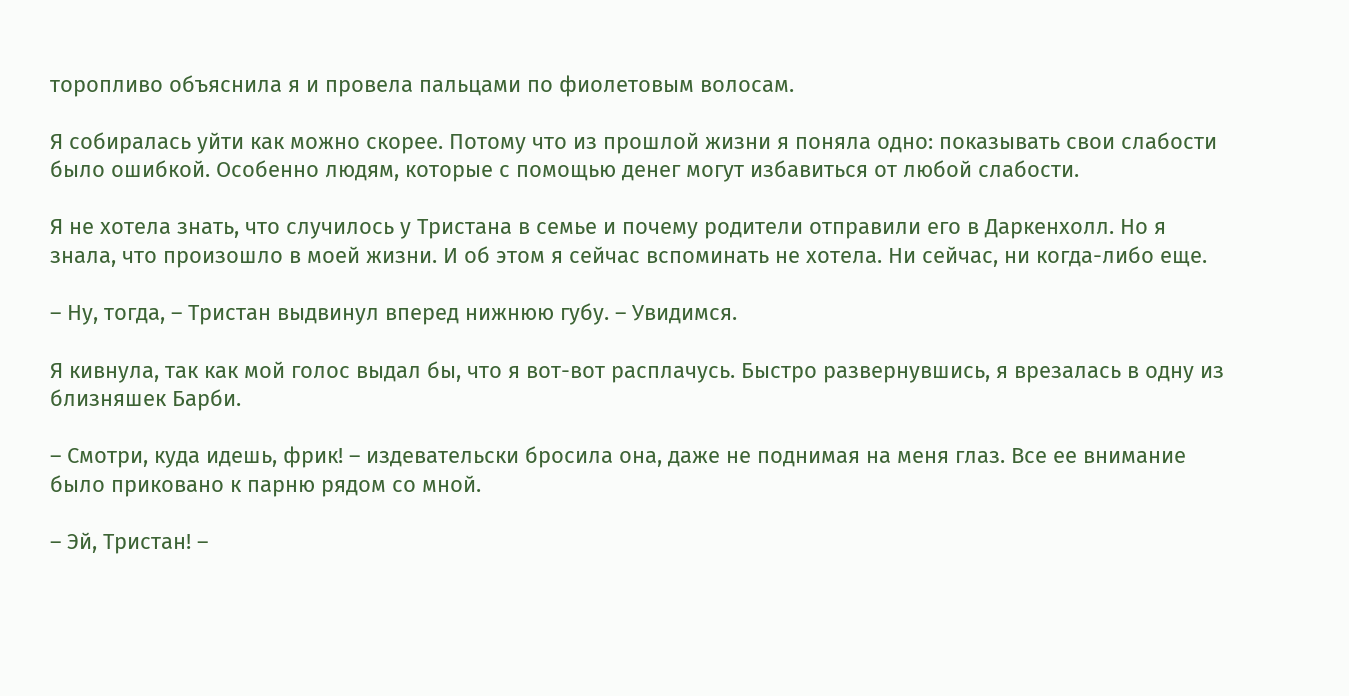торопливо объяснила я и провела пальцами по фиолетовым волосам.

Я собиралась уйти как можно скорее. Потому что из прошлой жизни я поняла одно: показывать свои слабости было ошибкой. Особенно людям, которые с помощью денег могут избавиться от любой слабости.

Я не хотела знать, что случилось у Тристана в семье и почему родители отправили его в Даркенхолл. Но я знала, что произошло в моей жизни. И об этом я сейчас вспоминать не хотела. Ни сейчас, ни когда-либо еще.

– Ну, тогда, – Тристан выдвинул вперед нижнюю губу. – Увидимся.

Я кивнула, так как мой голос выдал бы, что я вот-вот расплачусь. Быстро развернувшись, я врезалась в одну из близняшек Барби.

– Смотри, куда идешь, фрик! – издевательски бросила она, даже не поднимая на меня глаз. Все ее внимание было приковано к парню рядом со мной.

– Эй, Тристан! –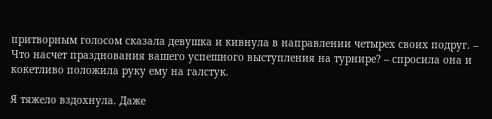притворным голосом сказала девушка и кивнула в направлении четырех своих подруг. – Что насчет празднования вашего успешного выступления на турнире? – спросила она и кокетливо положила руку ему на галстук.

Я тяжело вздохнула. Даже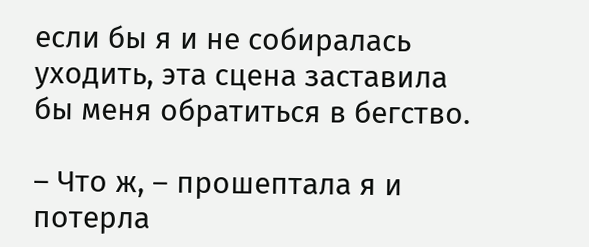если бы я и не собиралась уходить, эта сцена заставила бы меня обратиться в бегство.

– Что ж, – прошептала я и потерла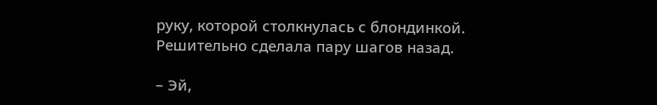руку, которой столкнулась с блондинкой. Решительно сделала пару шагов назад.

– Эй,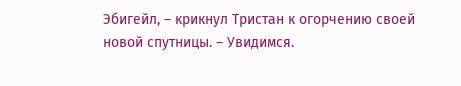Эбигейл, – крикнул Тристан к огорчению своей новой спутницы. – Увидимся.